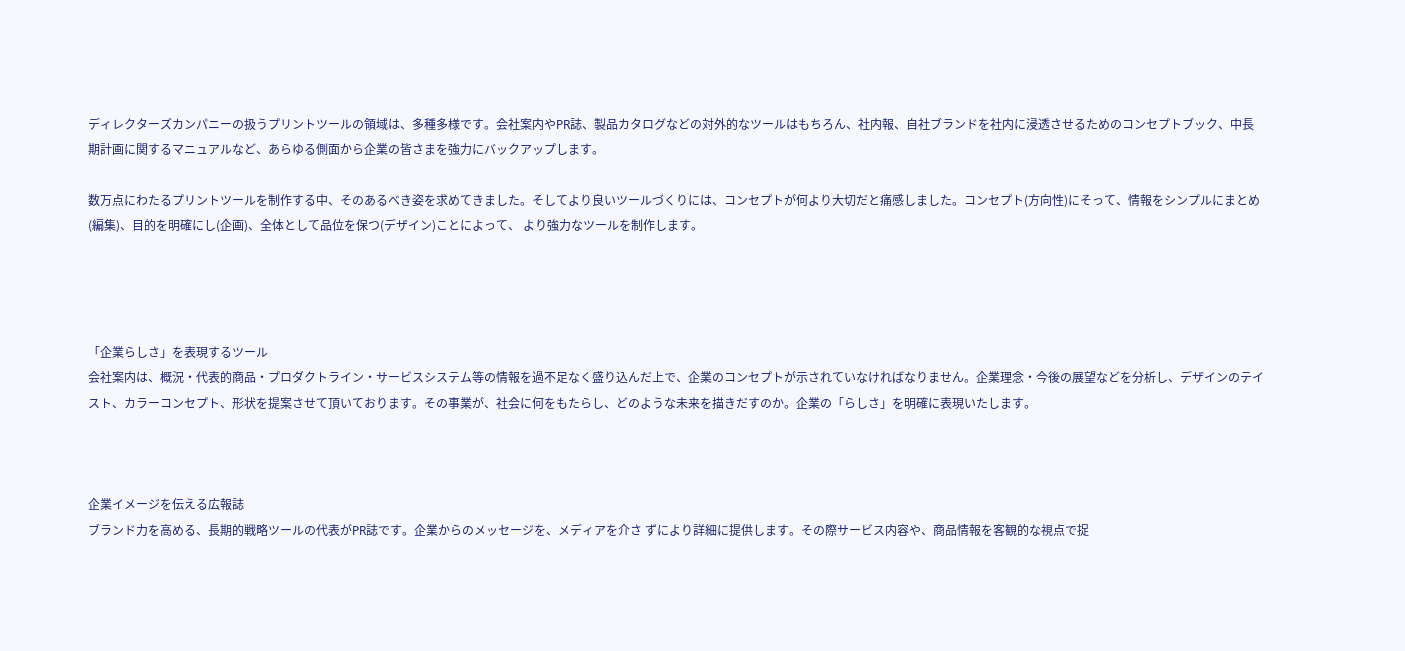ディレクターズカンパニーの扱うプリントツールの領域は、多種多様です。会社案内やPR誌、製品カタログなどの対外的なツールはもちろん、社内報、自社ブランドを社内に浸透させるためのコンセプトブック、中長期計画に関するマニュアルなど、あらゆる側面から企業の皆さまを強力にバックアップします。

数万点にわたるプリントツールを制作する中、そのあるべき姿を求めてきました。そしてより良いツールづくりには、コンセプトが何より大切だと痛感しました。コンセプト(方向性)にそって、情報をシンプルにまとめ(編集)、目的を明確にし(企画)、全体として品位を保つ(デザイン)ことによって、 より強力なツールを制作します。




「企業らしさ」を表現するツール
会社案内は、概況・代表的商品・プロダクトライン・サービスシステム等の情報を過不足なく盛り込んだ上で、企業のコンセプトが示されていなければなりません。企業理念・今後の展望などを分析し、デザインのテイスト、カラーコンセプト、形状を提案させて頂いております。その事業が、社会に何をもたらし、どのような未来を描きだすのか。企業の「らしさ」を明確に表現いたします。



企業イメージを伝える広報誌
ブランド力を高める、長期的戦略ツールの代表がPR誌です。企業からのメッセージを、メディアを介さ ずにより詳細に提供します。その際サービス内容や、商品情報を客観的な視点で捉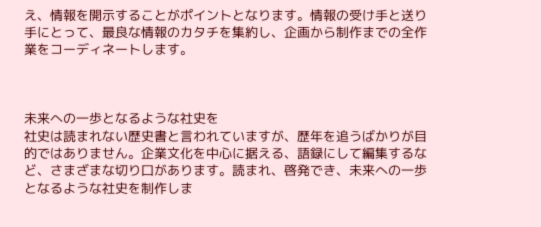え、情報を開示することがポイントとなります。情報の受け手と送り手にとって、最良な情報のカタチを集約し、企画から制作までの全作業をコーディネートします。



未来への一歩となるような社史を
社史は読まれない歴史書と言われていますが、歴年を追うばかりが目的ではありません。企業文化を中心に据える、語録にして編集するなど、さまざまな切り口があります。読まれ、啓発でき、未来への一歩となるような社史を制作しま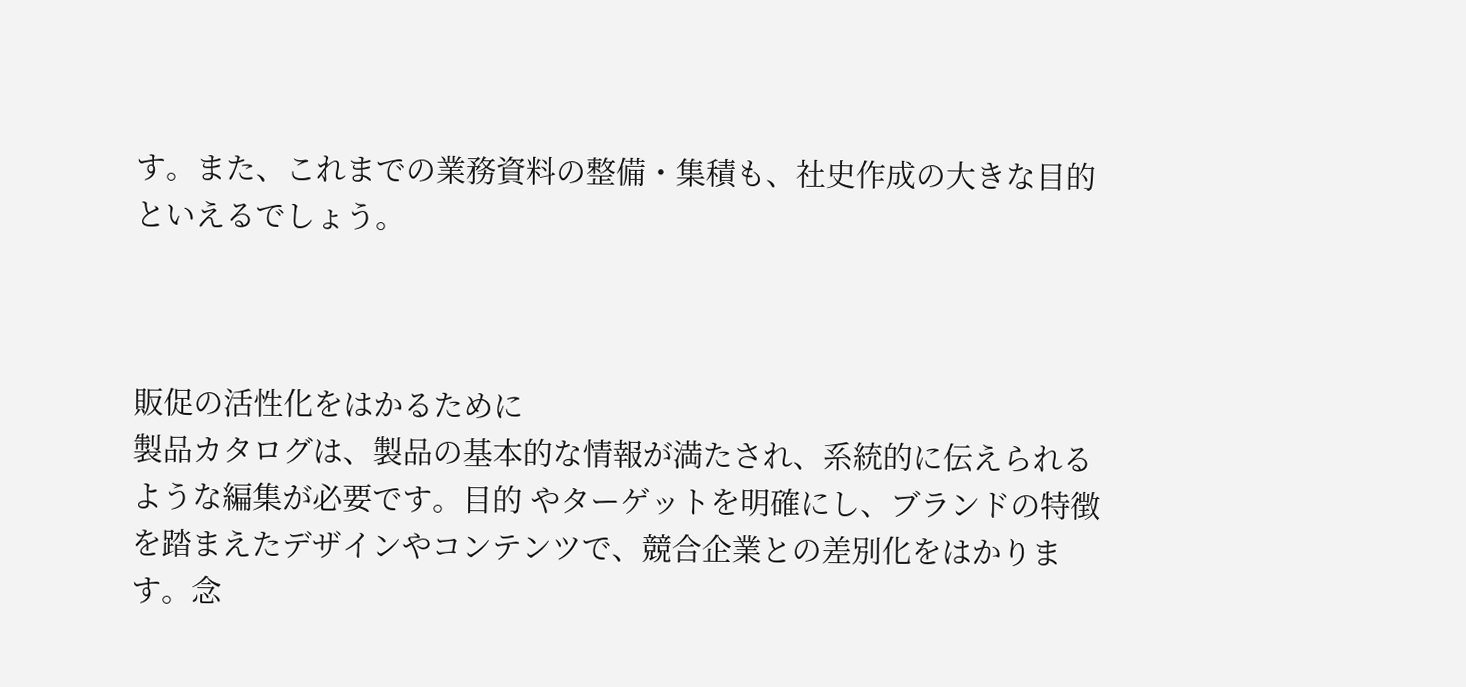す。また、これまでの業務資料の整備・集積も、社史作成の大きな目的といえるでしょう。



販促の活性化をはかるために
製品カタログは、製品の基本的な情報が満たされ、系統的に伝えられるような編集が必要です。目的 やターゲットを明確にし、ブランドの特徴を踏まえたデザインやコンテンツで、競合企業との差別化をはかります。念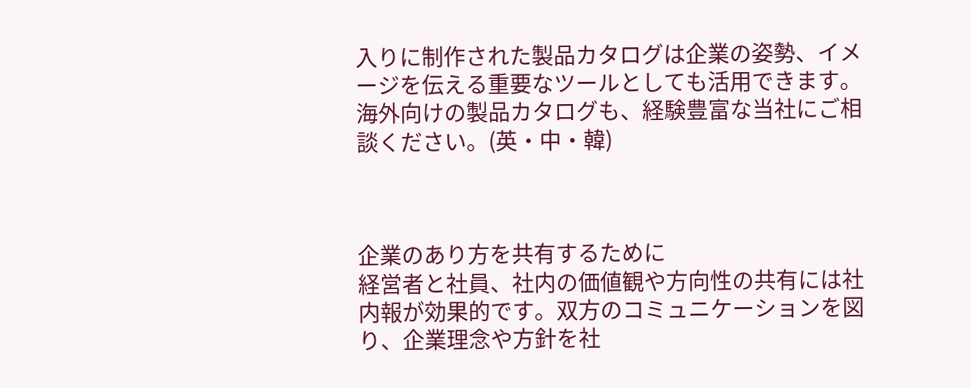入りに制作された製品カタログは企業の姿勢、イメージを伝える重要なツールとしても活用できます。海外向けの製品カタログも、経験豊富な当社にご相談ください。(英・中・韓)



企業のあり方を共有するために
経営者と社員、社内の価値観や方向性の共有には社内報が効果的です。双方のコミュニケーションを図り、企業理念や方針を社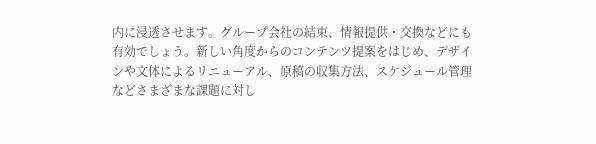内に浸透させます。グループ会社の結束、情報提供・交換などにも有効でしょう。新しい角度からのコンテンツ提案をはじめ、デザインや文体によるリニューアル、原稿の収集方法、スケジュール管理などさまざまな課題に対し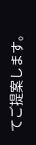てご提案します。